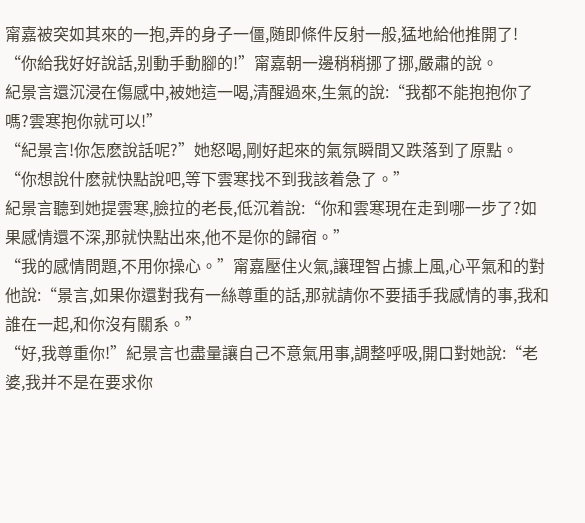甯嘉被突如其來的一抱,弄的身子一僵,随即條件反射一般,猛地給他推開了!
“你給我好好說話,别動手動腳的!”甯嘉朝一邊稍稍挪了挪,嚴肅的說。
紀景言還沉浸在傷感中,被她這一喝,清醒過來,生氣的說:“我都不能抱抱你了嗎?雲寒抱你就可以!”
“紀景言!你怎麽說話呢?”她怒喝,剛好起來的氣氛瞬間又跌落到了原點。
“你想說什麽就快點說吧,等下雲寒找不到我該着急了。”
紀景言聽到她提雲寒,臉拉的老長,低沉着說:“你和雲寒現在走到哪一步了?如果感情還不深,那就快點出來,他不是你的歸宿。”
“我的感情問題,不用你操心。”甯嘉壓住火氣,讓理智占據上風,心平氣和的對他說:“景言,如果你還對我有一絲尊重的話,那就請你不要插手我感情的事,我和誰在一起,和你沒有關系。”
“好,我尊重你!”紀景言也盡量讓自己不意氣用事,調整呼吸,開口對她說:“老婆,我并不是在要求你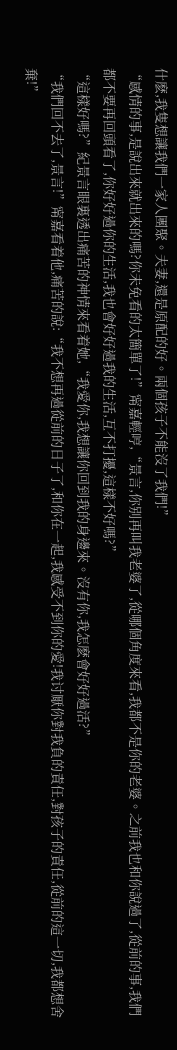什麽,我隻想讓我們一家人團聚。夫妻,還是原配的好。兩個孩子不能沒了我們!”
“感情的事,是說出來就出來的嗎?你未免看的太簡單了!”甯嘉輕哼,“景言,你别再叫我老婆了,從哪個角度來看,我都不是你的老婆。之前我也和你說過了,從前的事,我們都不要再回頭看了,你好好過你的生活,我也會好好過我的生活,互不打擾,這樣不好嗎?”
“這樣好嗎?”紀景言眼裏透出痛苦的神情來看着她,“我愛你,我想讓你回到我的身邊來。沒有你,我怎麽會好好過活?”
“我們回不去了,景言!”甯嘉看着他,痛苦的說:“我不想再過從前的日子了,和你在一起,我感受不到你的愛!我讨厭你對我負的責任,對孩子的責任,從前的這一切,我都想舍棄!”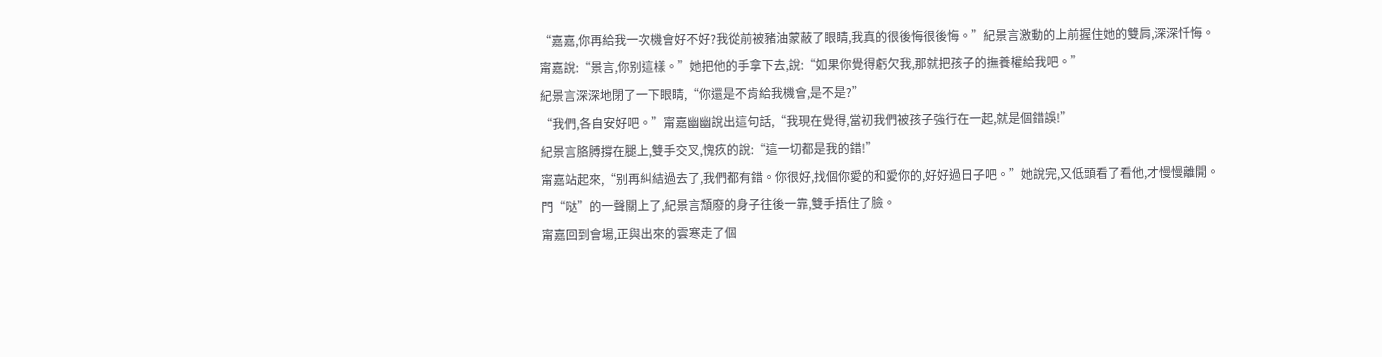“嘉嘉,你再給我一次機會好不好?我從前被豬油蒙蔽了眼睛,我真的很後悔很後悔。”紀景言激動的上前握住她的雙肩,深深忏悔。
甯嘉說:“景言,你别這樣。”她把他的手拿下去,說:“如果你覺得虧欠我,那就把孩子的撫養權給我吧。”
紀景言深深地閉了一下眼睛,“你還是不肯給我機會,是不是?”
“我們,各自安好吧。”甯嘉幽幽說出這句話,“我現在覺得,當初我們被孩子強行在一起,就是個錯誤!”
紀景言胳膊撐在腿上,雙手交叉,愧疚的說:“這一切都是我的錯!”
甯嘉站起來,“别再糾結過去了,我們都有錯。你很好,找個你愛的和愛你的,好好過日子吧。”她說完,又低頭看了看他,才慢慢離開。
門“哒”的一聲關上了,紀景言頹廢的身子往後一靠,雙手捂住了臉。
甯嘉回到會場,正與出來的雲寒走了個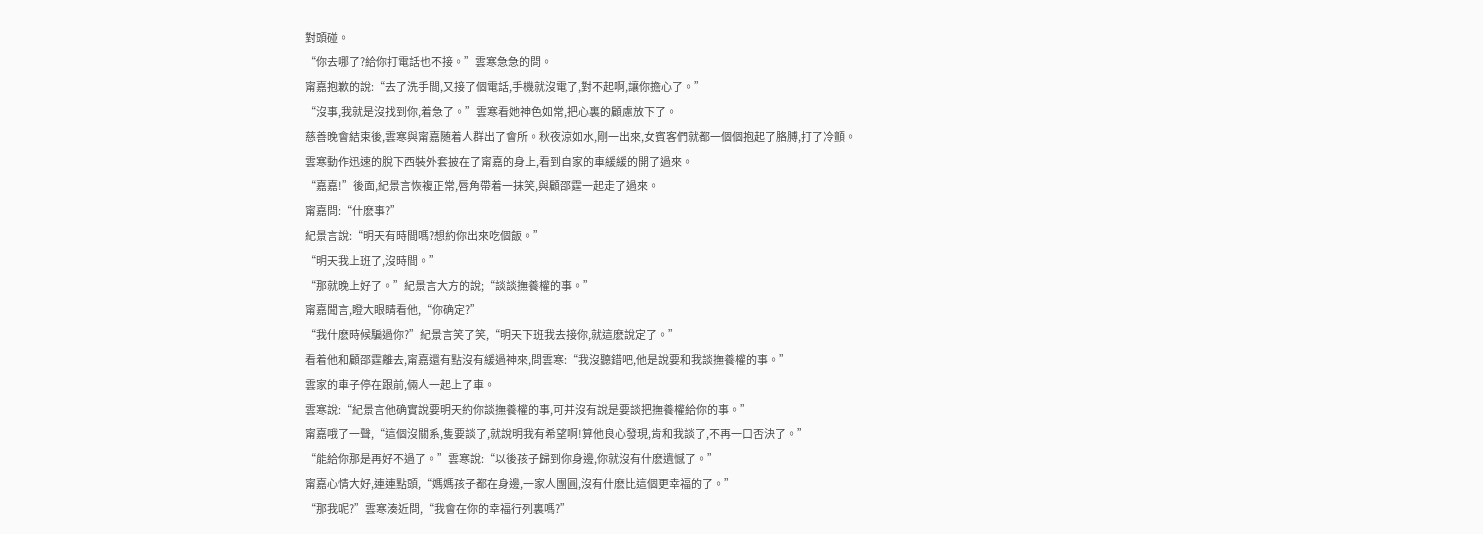對頭碰。
“你去哪了?給你打電話也不接。”雲寒急急的問。
甯嘉抱歉的說:“去了洗手間,又接了個電話,手機就沒電了,對不起啊,讓你擔心了。”
“沒事,我就是沒找到你,着急了。”雲寒看她神色如常,把心裏的顧慮放下了。
慈善晚會結束後,雲寒與甯嘉随着人群出了會所。秋夜涼如水,剛一出來,女賓客們就都一個個抱起了胳膊,打了冷顫。
雲寒動作迅速的脫下西裝外套披在了甯嘉的身上,看到自家的車緩緩的開了過來。
“嘉嘉!”後面,紀景言恢複正常,唇角帶着一抹笑,與顧邵霆一起走了過來。
甯嘉問:“什麽事?”
紀景言說:“明天有時間嗎?想約你出來吃個飯。”
“明天我上班了,沒時間。”
“那就晚上好了。”紀景言大方的說;“談談撫養權的事。”
甯嘉聞言,瞪大眼睛看他,“你确定?”
“我什麽時候騙過你?”紀景言笑了笑,“明天下班我去接你,就這麽說定了。”
看着他和顧邵霆離去,甯嘉還有點沒有緩過神來,問雲寒:“我沒聽錯吧,他是說要和我談撫養權的事。”
雲家的車子停在跟前,倆人一起上了車。
雲寒說:“紀景言他确實說要明天約你談撫養權的事,可并沒有說是要談把撫養權給你的事。”
甯嘉哦了一聲,“這個沒關系,隻要談了,就說明我有希望啊!算他良心發現,肯和我談了,不再一口否決了。”
“能給你那是再好不過了。”雲寒說:“以後孩子歸到你身邊,你就沒有什麽遺憾了。”
甯嘉心情大好,連連點頭,“媽媽孩子都在身邊,一家人團圓,沒有什麽比這個更幸福的了。”
“那我呢?”雲寒湊近問,“我會在你的幸福行列裏嗎?”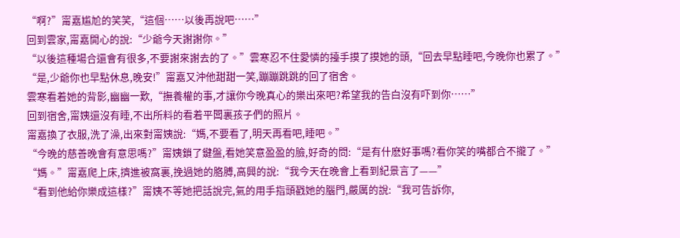“啊?”甯嘉尴尬的笑笑,“這個……以後再說吧……”
回到雲家,甯嘉開心的說:“少爺今天謝謝你。”
“以後這種場合還會有很多,不要謝來謝去的了。”雲寒忍不住愛憐的擡手摸了摸她的頭,“回去早點睡吧,今晚你也累了。”
“是,少爺你也早點休息,晚安!”甯嘉又沖他甜甜一笑,蹦蹦跳跳的回了宿舍。
雲寒看着她的背影,幽幽一歎,“撫養權的事,才讓你今晚真心的樂出來吧?希望我的告白沒有吓到你……”
回到宿舍,甯姨還沒有睡,不出所料的看着平闆裏孩子們的照片。
甯嘉換了衣服,洗了澡,出來對甯姨說:“媽,不要看了,明天再看吧,睡吧。”
“今晚的慈善晚會有意思嗎?”甯姨鎖了鍵盤,看她笑意盈盈的臉,好奇的問:“是有什麽好事嗎?看你笑的嘴都合不攏了。”
“媽。”甯嘉爬上床,擠進被窩裏,挽過她的胳膊,高興的說:“我今天在晚會上看到紀景言了——”
“看到他給你樂成這樣?”甯姨不等她把話說完,氣的用手指頭戳她的腦門,嚴厲的說:“我可告訴你,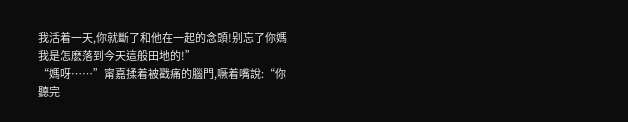我活着一天,你就斷了和他在一起的念頭!别忘了你媽我是怎麽落到今天這般田地的!”
“媽呀……”甯嘉揉着被戳痛的腦門,噘着嘴說:“你聽完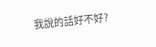我說的話好不好?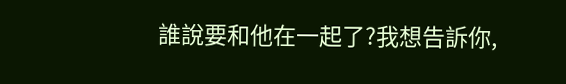誰說要和他在一起了?我想告訴你,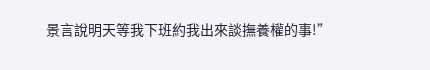景言說明天等我下班約我出來談撫養權的事!”